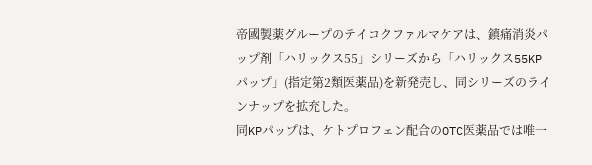帝國製薬グループのテイコクファルマケアは、鎮痛消炎パップ剤「ハリックス55」シリーズから「ハリックス55KPパップ」(指定第2類医薬品)を新発売し、同シリーズのラインナップを拡充した。
同KPパップは、ケトプロフェン配合のOTC医薬品では唯一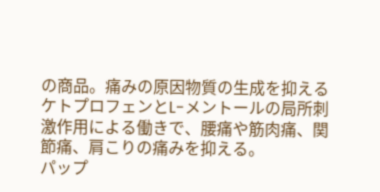の商品。痛みの原因物質の生成を抑えるケトプロフェンとL-メントールの局所刺激作用による働きで、腰痛や筋肉痛、関節痛、肩こりの痛みを抑える。
パップ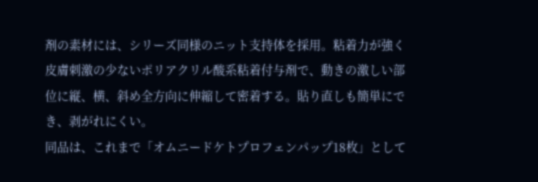剤の素材には、シリーズ同様のニット支持体を採用。粘着力が強く皮膚刺激の少ないポリアクリル酸系粘着付与剤で、動きの激しい部位に縦、横、斜め全方向に伸縮して密着する。貼り直しも簡単にでき、剥がれにくい。
同品は、これまで「オムニードケトプロフェンパップ18枚」として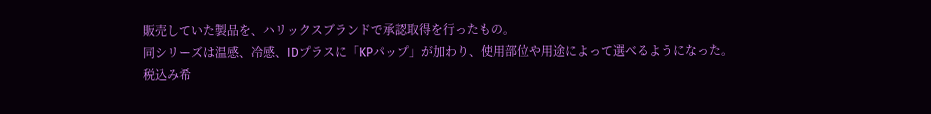販売していた製品を、ハリックスブランドで承認取得を行ったもの。
同シリーズは温感、冷感、IDプラスに「KPパップ」が加わり、使用部位や用途によって選べるようになった。
税込み希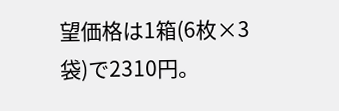望価格は1箱(6枚×3袋)で2310円。